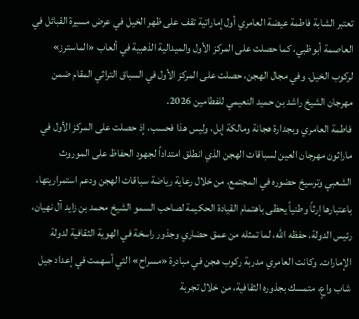تعتبر الشابة فاطمة عيضة العامري أول إماراتية تقف على ظهر الخيل في عرض مسيرة القبائل في العاصمة أبوظبي، كما حصلت على المركز الأول والميدالية الذهبية في ألعاب «الماسترز» لركوب الخيل. وفي مجال الهجن، حصلت على المركز الأول في السباق التراثي المقام ضمن مهرجان الشيخ راشد بن حميد النعيمي للفطامين 2026.
فاطمة العامري وبجدارة هجانة ومالكة إبل، وليس هذا فحسب، إذ حصلت على المركز الأول في ماراثون مهرجان العين لسباقات الهجن الذي انطلق امتداداً لجهود الحفاظ على الموروث الشعبي وترسيخ حضوره في المجتمع، من خلال رعاية رياضة سباقات الهجن ودعم استمراريتها، باعتبارها إرثاً وطنياً يحظى باهتمام القيادة الحكيمة لصاحب السمو الشيخ محمد بن زايد آل نهيان، رئيس الدولة، حفظه الله، لما تمثله من عمق حضاري وجذور راسخة في الهوية الثقافية لدولة الإمارات. وكانت العامري مدربة ركوب هجن في مبادرة «مسراح» التي أسهمت في إعداد جيل شاب واعٍ، متمسك بجذوره الثقافية، من خلال تجربة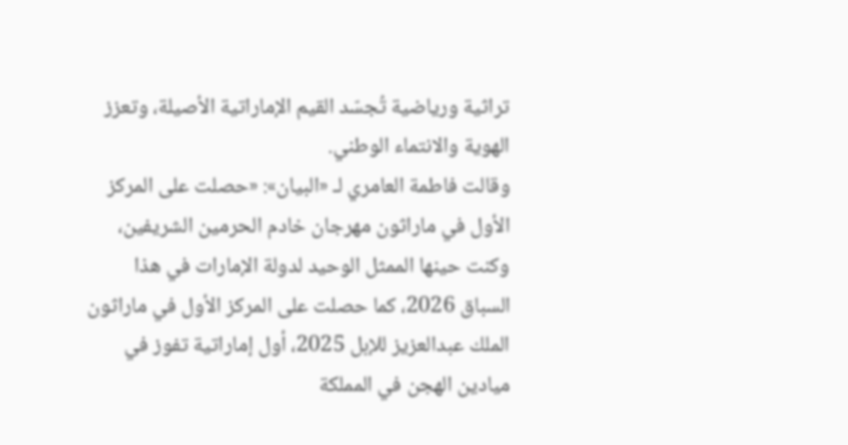تراثية ورياضية تُجسّد القيم الإماراتية الأصيلة، وتعزز الهوية والانتماء الوطني.
وقالت فاطمة العامري لـ «البيان»: «حصلت على المركز الأول في ماراثون مهرجان خادم الحرمين الشريفين، وكنت حينها الممثل الوحيد لدولة الإمارات في هذا السباق 2026، كما حصلت على المركز الأول في ماراثون الملك عبدالعزيز للإبل 2025، أول إماراتية تفوز في ميادين الهجن في المملكة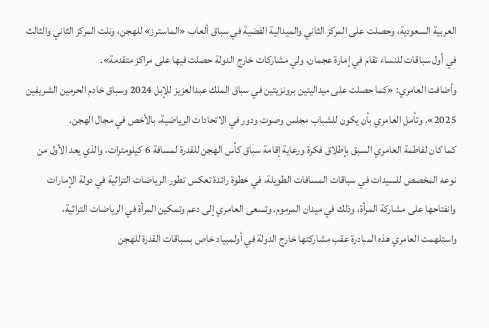العربية السعودية، وحصلت على المركز الثاني والميدالية الفضية في سباق ألعاب «الماسترز» للهجن، ونلت المركز الثاني والثالث في أول سباقات للنساء تقام في إمارة عجمان، ولي مشاركات خارج الدولة حصلت فيها على مراكز متقدمة».
وأضافت العامري: «كما حصلت على ميداليتين برونزيتين في سباق الملك عبدالعزيز للإبل 2024 وسباق خادم الحرمين الشريفين 2025». وتأمل العامري بأن يكون للشباب مجلس وصوت ودور في الاتحادات الرياضية، بالأخص في مجال الهجن.
كما كان لفاطمة العامري السبق بإطلاق فكرة ورعاية إقامة سباق كأس الهجن للقدرة لمسافة 6 كيلومترات، والذي يعد الأول من نوعه المخصص للسيدات في سباقات المسافات الطويلة، في خطوة رائدة تعكس تطور الرياضات التراثية في دولة الإمارات وانفتاحها على مشاركة المرأة، وذلك في ميدان المرموم. وتسعى العامري إلى دعم وتمكين المرأة في الرياضات التراثية،
واستلهمت العامري هذه المبادرة عقب مشاركتها خارج الدولة في أولمبياد خاص بسباقات القدرة للهجن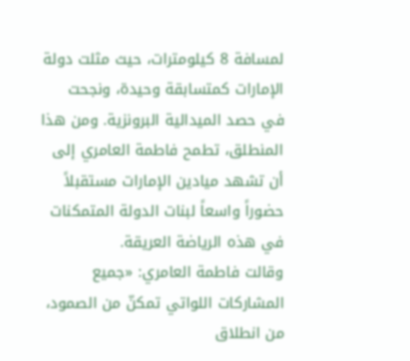لمسافة 8 كيلومترات، حيث مثلت دولة الإمارات كمتسابقة وحيدة، ونجحت في حصد الميدالية البرونزية. ومن هذا المنطلق، تطمح فاطمة العامري إلى أن تشهد ميادين الإمارات مستقبلاً حضوراً واسعاً لبنات الدولة المتمكنات في هذه الرياضة العريقة.
وقالت فاطمة العامري: «جميع المشاركات اللواتي تمكنّ من الصمود، من انطلاق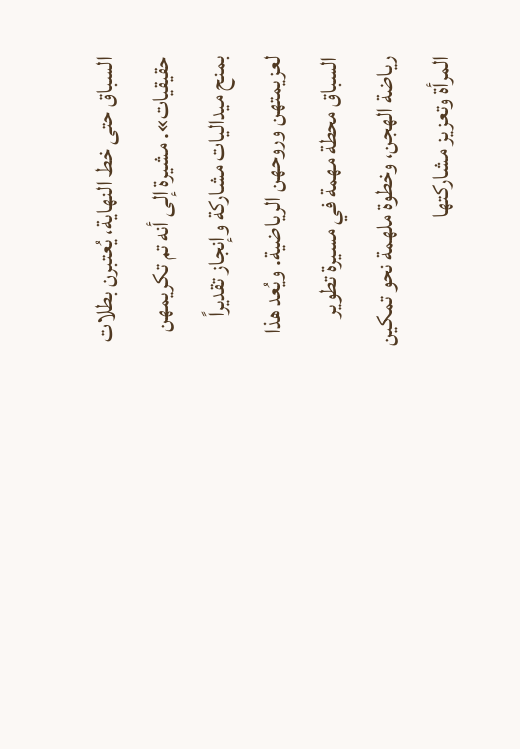السباق حتى خط النهاية، يُعتبرن بطلات حقيقيات». مشيرة إلى أنه تم تكريمهن بمنح ميداليات مشاركة وإنجاز تقديراً لعزيمتهن وروحهن الرياضية. ويُعد هذا السباق محطة مهمة في مسيرة تطوير رياضة الهجن، وخطوة ملهمة نحو تمكين المرأة وتعزيز مشاركتها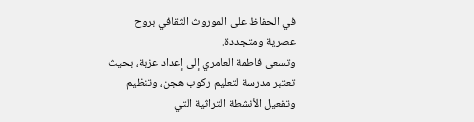في الحفاظ على الموروث الثقافي بروح عصرية ومتجددة.
وتسعى فاطمة العامري إلى إعداد عزبة، بحيث تعتبر مدرسة لتعليم ركوب هجن، وتنظيم وتفعيل الأنشطة التراثية التي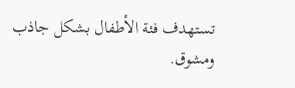تستهدف فئة الأطفال بشكل جاذب ومشوق.